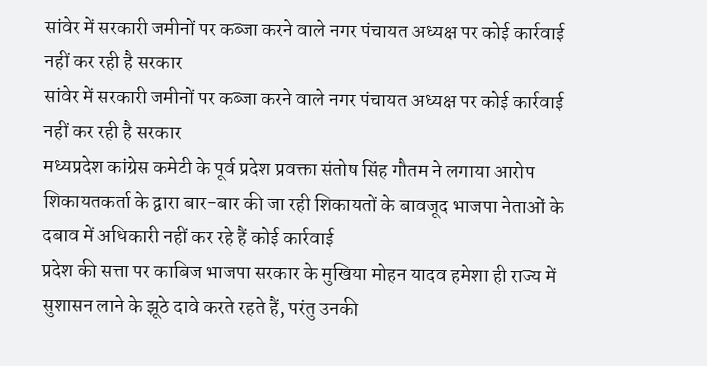सांवेर में सरकारी जमीनों पर कब्जा करने वाले नगर पंचायत अध्यक्ष पर कोई कार्रवाई नहीं कर रही है सरकार
सांवेर में सरकारी जमीनों पर कब्जा करने वाले नगर पंचायत अध्यक्ष पर कोई कार्रवाई नहीं कर रही है सरकार
मध्यप्रदेश कांग्रेस कमेटी के पूर्व प्रदेश प्रवक्ता संतोष सिंह गौतम ने लगाया आरोप
शिकायतकर्ता के द्वारा बार-बार की जा रही शिकायतों के बावजूद भाजपा नेताओं के दबाव में अधिकारी नहीं कर रहे हैं कोई कार्रवाई
प्रदेश की सत्ता पर काबिज भाजपा सरकार के मुखिया मोहन यादव हमेशा ही राज्य में सुशासन लाने के झूठे दावे करते रहते हैं, परंतु उनकी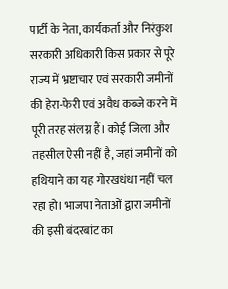पार्टी के नेता, कार्यकर्ता और निरंकुश सरकारी अधिकारी किस प्रकार से पूरे राज्य में भ्रष्टाचार एवं सरकारी जमीनों की हेरा-फेरी एवं अवैध कब्जे करने में पूरी तरह संलग्न हैं। कोई जिला और तहसील ऐसी नहीं है, जहां जमीनों को हथियाने का यह गोरखधंधा नहीं चल रहा हो। भाजपा नेताओं द्वारा जमीनों की इसी बंदरबांट का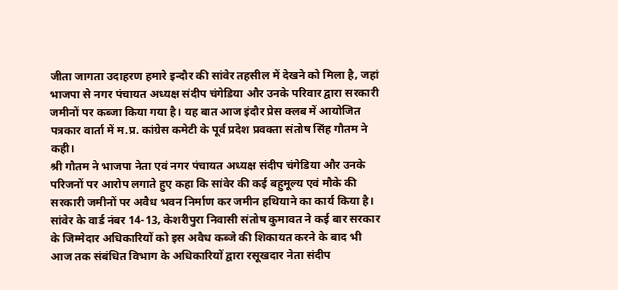जीता जागता उदाहरण हमारे इन्दौर की सांवेर तहसील में देखने को मिला है, जहां भाजपा से नगर पंचायत अध्यक्ष संदीप चंगेडिया और उनके परिवार द्वारा सरकारी जमीनों पर कब्जा किया गया है। यह बात आज इंदौर प्रेस क्लब में आयोजित पत्रकार वार्ता में म.प्र. कांग्रेस कमेटी के पूर्व प्रदेश प्रवक्ता संतोष सिंह गौतम ने कही।
श्री गौतम ने भाजपा नेता एवं नगर पंचायत अध्यक्ष संदीप चंगेडिया और उनके परिजनों पर आरोप लगाते हुए कहा कि सांवेर की कई बहुमूल्य एवं मौके की सरकारी जमीनों पर अवैध भवन निर्माण कर जमीन हथियाने का कार्य किया है। सांवेर के वार्ड नंबर 14-13, केशरीपुरा निवासी संतोष कुमावत ने कई बार सरकार के जिम्मेदार अधिकारियों को इस अवैध कब्जे की शिकायत करने के बाद भी आज तक संबंधित विभाग के अधिकारियों द्वारा रसूखदार नेता संदीप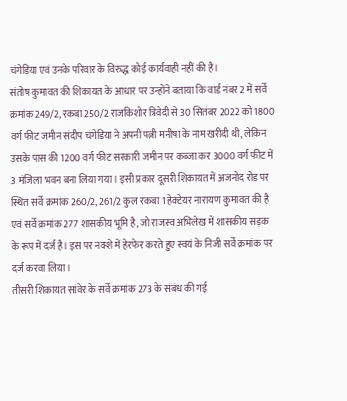चंगेडिया एवं उनके परिवार के विरुद्ध कोई कार्यवाही नहीं की है।
संतोष कुमावत की शिकायत के आधार पर उन्होंने बताया कि वार्ड नंबर 2 में सर्वे क्रमांक 249/2, रकबा 250/2 राजकिशोर त्रिवेदी से 30 सितंबर 2022 को 1800 वर्ग फीट जमीन संदीप चंगेडिया ने अपनी पत्नी मनीषा के नाम खरीदी थी, लेकिन उसके पास की 1200 वर्ग फीट सरकारी जमीन पर कब्जा कर 3000 वर्ग फीट में 3 मंजिला भवन बना लिया गया। इसी प्रकार दूसरी शिकायत में अजनोद रोड पर स्थित सर्वे क्रमांक 260/2, 261/2 कुल रकबा 1 हेक्टेयर नारायण कुमावत की है एवं सर्वे क्रमांक 277 शासकीय भूमि है, जो राजस्व अभिलेख में शासकीय सड़क के रूप में दर्ज है। इस पर नक्शे में हेरफेर करते हुए स्वयं के निजी सर्वे क्रमांक पर दर्ज करवा लिया।
तीसरी शिकायत सांवेर के सर्वे क्रमांक 273 के संबंध की गई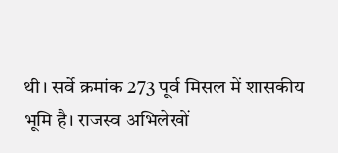थी। सर्वे क्रमांक 273 पूर्व मिसल में शासकीय भूमि है। राजस्व अभिलेखों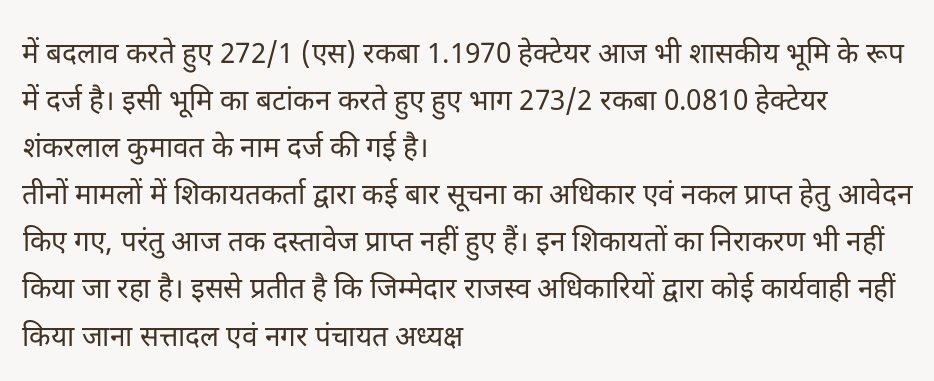में बदलाव करते हुए 272/1 (एस) रकबा 1.1970 हेक्टेयर आज भी शासकीय भूमि के रूप में दर्ज है। इसी भूमि का बटांकन करते हुए हुए भाग 273/2 रकबा 0.0810 हेक्टेयर शंकरलाल कुमावत के नाम दर्ज की गई है।
तीनों मामलों में शिकायतकर्ता द्वारा कई बार सूचना का अधिकार एवं नकल प्राप्त हेतु आवेदन किए गए, परंतु आज तक दस्तावेज प्राप्त नहीं हुए हैं। इन शिकायतों का निराकरण भी नहीं किया जा रहा है। इससे प्रतीत है कि जिम्मेदार राजस्व अधिकारियों द्वारा कोई कार्यवाही नहीं किया जाना सत्तादल एवं नगर पंचायत अध्यक्ष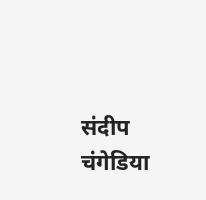संदीप चंगेडिया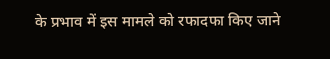के प्रभाव में इस मामले को रफादफा किए जाने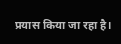प्रयास किया जा रहा है।